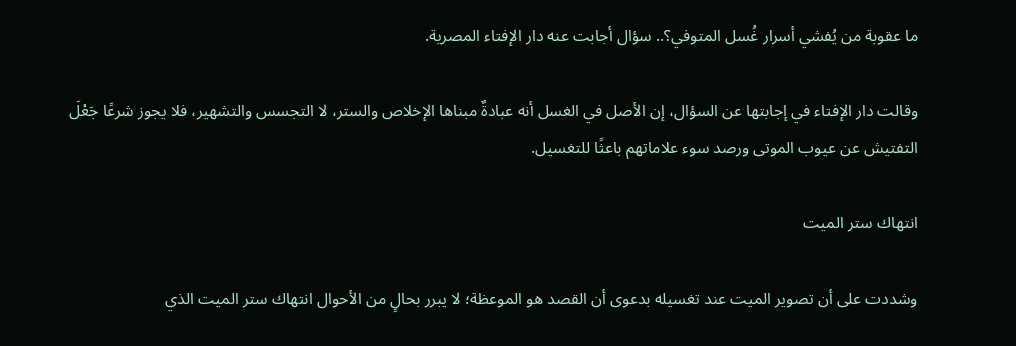ما عقوبة من يُفشي أسرار غُسل المتوفي؟.. سؤال أجابت عنه دار الإفتاء المصرية.

وقالت دار الإفتاء في إجابتها عن السؤال، إن الأصل في الغسل أنه عبادةٌ مبناها الإخلاص والستر، لا التجسس والتشهير، فلا يجوز شرعًا جَعْلَ التفتيش عن عيوب الموتى ورصد سوء علاماتهم باعثًا للتغسيل.

انتهاك ستر الميت

وشددت على أن تصوير الميت عند تغسيله بدعوى أن القصد هو الموعظة؛ لا يبرر بحالٍ من الأحوال انتهاك ستر الميت الذي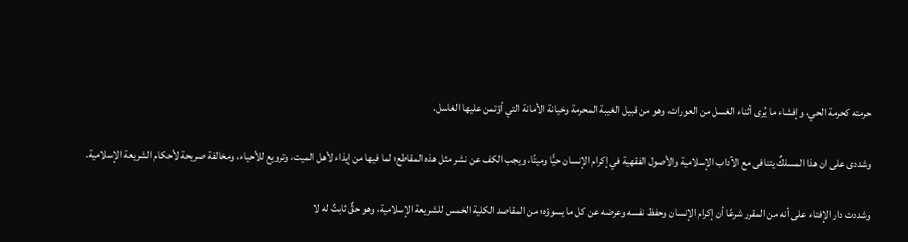حرمته كحرمة الحي، وإفشاء ما يُرى أثناء الغسل من العورات، وهو من قبيل الغيبة المحرمة وخيانة الأمانة التي أؤتمن عليها الغاسل.

وشددى على ان هذا المسلكٌ يتنافى مع الآداب الإسلامية والأصول الفقهية في إكرام الإنسان حيًّا وميتًا، ويجب الكف عن نشر مثل هذه المقاطع؛ لما فيها من إيذاء لأهل الميت، وترويع للأحياء، ومخالفة صريحة لأحكام الشريعة الإسلامية.

وشددت دار الإفتاء على أنه من المقرر شرعًا أن إكرام الإنسان وحفظ نفسه وعرضه عن كل ما يسوؤه؛ من المقاصد الكلية الخمس للشريعة الإسلامية، وهو حقٌّ ثابتٌ له لا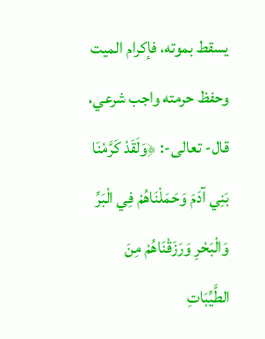يسقط بموته، فإكرام الميت وحفظ حرمته واجب شرعي، قال- تعالى-: ﴿وَلَقَدْ كَرَّمْنَا بَنِي آدَمَ وَحَمَلْنَاهُمْ فِي الْبَرِّ وَالْبَحْرِ وَرَزَقْنَاهُمْ مِنَ الطَّيِّبَاتِ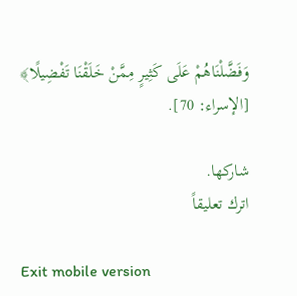وَفَضَّلْنَاهُمْ عَلَى كَثِيرٍ مِمَّنْ خَلَقْنَا تَفْضِيلًا﴾ [الإسراء: 70].

شاركها.
اترك تعليقاً

Exit mobile version